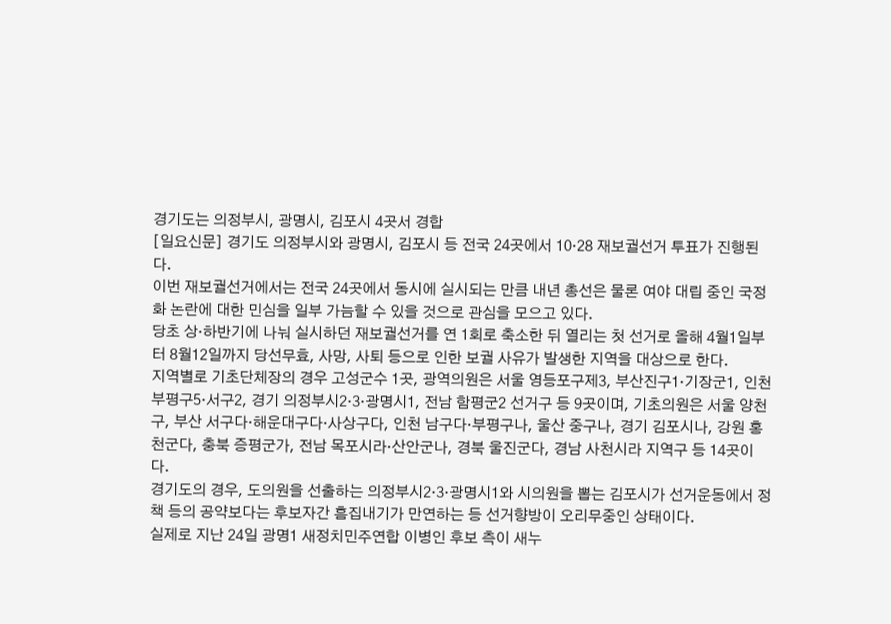경기도는 의정부시, 광명시, 김포시 4곳서 경합
[일요신문] 경기도 의정부시와 광명시, 김포시 등 전국 24곳에서 10·28 재보궐선거 투표가 진행된다.
이번 재보궐선거에서는 전국 24곳에서 동시에 실시되는 만큼 내년 총선은 물론 여야 대립 중인 국정화 논란에 대한 민심을 일부 가늠할 수 있을 것으로 관심을 모으고 있다.
당초 상·하반기에 나눠 실시하던 재보궐선거를 연 1회로 축소한 뒤 열리는 첫 선거로 올해 4월1일부터 8월12일까지 당선무효, 사망, 사퇴 등으로 인한 보궐 사유가 발생한 지역을 대상으로 한다.
지역별로 기초단체장의 경우 고성군수 1곳, 광역의원은 서울 영등포구제3, 부산진구1·기장군1, 인천 부평구5·서구2, 경기 의정부시2·3·광명시1, 전남 함평군2 선거구 등 9곳이며, 기초의원은 서울 양천구, 부산 서구다·해운대구다·사상구다, 인천 남구다·부평구나, 울산 중구나, 경기 김포시나, 강원 홍천군다, 충북 증평군가, 전남 목포시라·산안군나, 경북 울진군다, 경남 사천시라 지역구 등 14곳이다.
경기도의 경우, 도의원을 선출하는 의정부시2·3·광명시1와 시의원을 뽑는 김포시가 선거운동에서 정책 등의 공약보다는 후보자간 흠집내기가 만연하는 등 선거향방이 오리무중인 상태이다.
실제로 지난 24일 광명1 새정치민주연합 이병인 후보 측이 새누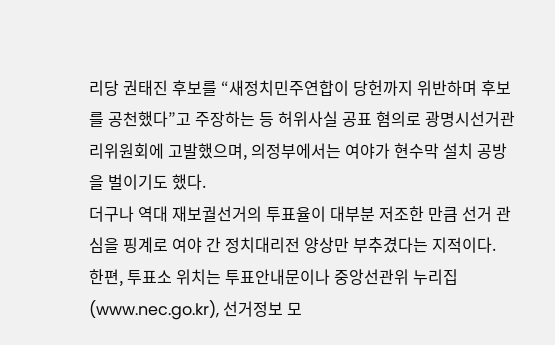리당 권태진 후보를 “새정치민주연합이 당헌까지 위반하며 후보를 공천했다”고 주장하는 등 허위사실 공표 혐의로 광명시선거관리위원회에 고발했으며, 의정부에서는 여야가 현수막 설치 공방을 벌이기도 했다.
더구나 역대 재보궐선거의 투표율이 대부분 저조한 만큼 선거 관심을 핑계로 여야 간 정치대리전 양상만 부추겼다는 지적이다.
한편, 투표소 위치는 투표안내문이나 중앙선관위 누리집(www.nec.go.kr), 선거정보 모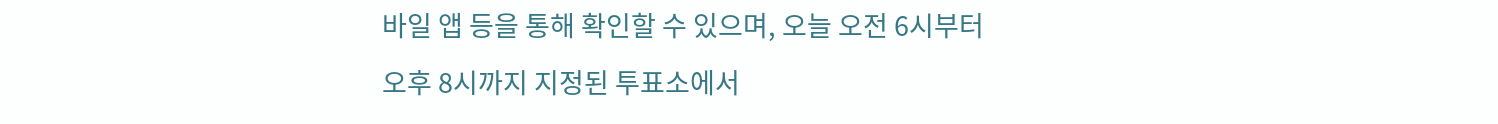바일 앱 등을 통해 확인할 수 있으며, 오늘 오전 6시부터 오후 8시까지 지정된 투표소에서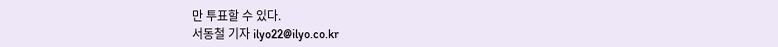만 투표할 수 있다.
서동철 기자 ilyo22@ilyo.co.kr